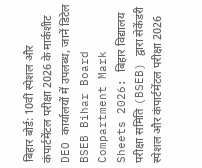बिहार बोर्ड: 10वीं स्पेशल और कंपार्टमेंटल परीक्षा 2026 के मार्कशीट DEO कार्यालयों में उपलब्ध, जानें डिटेल
BSEB Bihar Board Compartment Mark Sheets 2026: बिहार विद्यालय परीक्षा समिति (BSEB) द्वारा सेकेंडरी स्पेशल और कंपार्टमेंटल परीक्षा 2026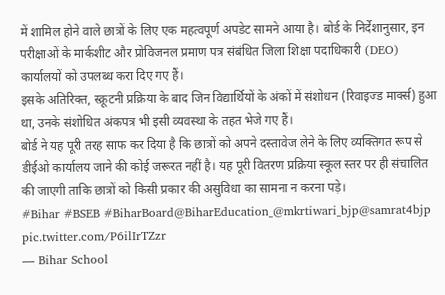में शामिल होने वाले छात्रों के लिए एक महत्वपूर्ण अपडेट सामने आया है। बोर्ड के निर्देशानुसार, इन परीक्षाओं के मार्कशीट और प्रोविजनल प्रमाण पत्र संबंधित जिला शिक्षा पदाधिकारी (DEO) कार्यालयों को उपलब्ध करा दिए गए हैं।
इसके अतिरिक्त, स्क्रूटनी प्रक्रिया के बाद जिन विद्यार्थियों के अंकों में संशोधन (रिवाइज्ड मार्क्स) हुआ था, उनके संशोधित अंकपत्र भी इसी व्यवस्था के तहत भेजे गए हैं।
बोर्ड ने यह पूरी तरह साफ कर दिया है कि छात्रों को अपने दस्तावेज लेने के लिए व्यक्तिगत रूप से डीईओ कार्यालय जाने की कोई जरूरत नहीं है। यह पूरी वितरण प्रक्रिया स्कूल स्तर पर ही संचालित की जाएगी ताकि छात्रों को किसी प्रकार की असुविधा का सामना न करना पड़े।
#Bihar #BSEB #BiharBoard@BiharEducation_@mkrtiwari_bjp@samrat4bjp pic.twitter.com/P6ilIrTZzr
— Bihar School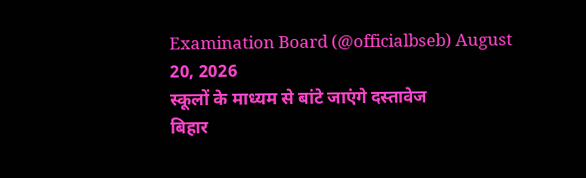Examination Board (@officialbseb) August 20, 2026
स्कूलों के माध्यम से बांटे जाएंगे दस्तावेज
बिहार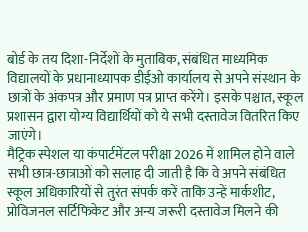बोर्ड के तय दिशा-निर्देशों के मुताबिक, संबंधित माध्यमिक विद्यालयों के प्रधानाध्यापक डीईओ कार्यालय से अपने संस्थान के छात्रों के अंकपत्र और प्रमाण पत्र प्राप्त करेंगे। इसके पश्चात, स्कूल प्रशासन द्वारा योग्य विद्यार्थियों को ये सभी दस्तावेज वितरित किए जाएंगे।
मैट्रिक स्पेशल या कंपार्टमेंटल परीक्षा 2026 में शामिल होने वाले सभी छात्र-छात्राओं को सलाह दी जाती है कि वे अपने संबंधित स्कूल अधिकारियों से तुरंत संपर्क करें ताकि उन्हें मार्कशीट, प्रोविजनल सर्टिफिकेट और अन्य जरूरी दस्तावेज मिलने की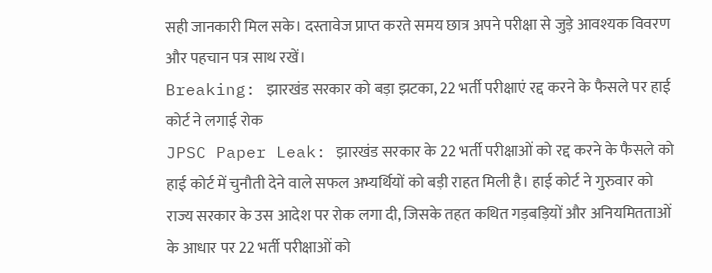सही जानकारी मिल सके। दस्तावेज प्राप्त करते समय छात्र अपने परीक्षा से जुड़े आवश्यक विवरण और पहचान पत्र साथ रखें।
Breaking: झारखंड सरकार को बड़ा झटका, 22 भर्ती परीक्षाएं रद्द करने के फैसले पर हाई कोर्ट ने लगाई रोक
JPSC Paper Leak: झारखंड सरकार के 22 भर्ती परीक्षाओं को रद्द करने के फैसले को हाई कोर्ट में चुनौती देने वाले सफल अभ्यर्थियों को बड़ी राहत मिली है। हाई कोर्ट ने गुरुवार को राज्य सरकार के उस आदेश पर रोक लगा दी, जिसके तहत कथित गड़बड़ियों और अनियमितताओं के आधार पर 22 भर्ती परीक्षाओं को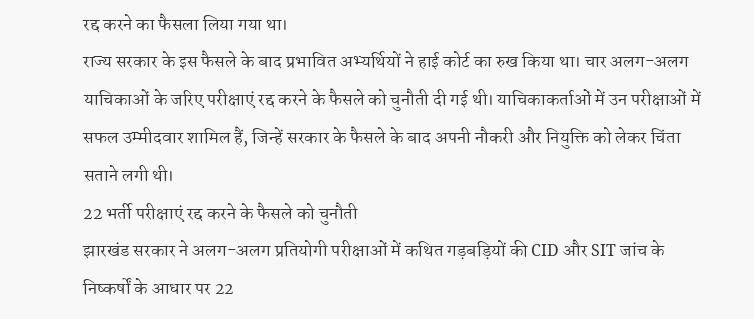रद्द करने का फैसला लिया गया था।
राज्य सरकार के इस फैसले के बाद प्रभावित अभ्यर्थियों ने हाई कोर्ट का रुख किया था। चार अलग-अलग याचिकाओं के जरिए परीक्षाएं रद्द करने के फैसले को चुनौती दी गई थी। याचिकाकर्ताओं में उन परीक्षाओं में सफल उम्मीदवार शामिल हैं, जिन्हें सरकार के फैसले के बाद अपनी नौकरी और नियुक्ति को लेकर चिंता सताने लगी थी।
22 भर्ती परीक्षाएं रद्द करने के फैसले को चुनौती
झारखंड सरकार ने अलग-अलग प्रतियोगी परीक्षाओं में कथित गड़बड़ियों की CID और SIT जांच के निष्कर्षों के आधार पर 22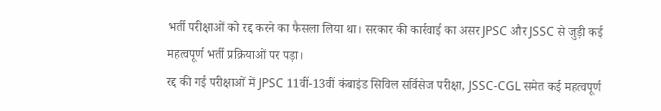भर्ती परीक्षाओं को रद्द करने का फैसला लिया था। सरकार की कार्रवाई का असर JPSC और JSSC से जुड़ी कई महत्वपूर्ण भर्ती प्रक्रियाओं पर पड़ा।
रद्द की गई परीक्षाओं में JPSC 11वीं-13वीं कंबाइंड सिविल सर्विसेज परीक्षा, JSSC-CGL समेत कई महत्वपूर्ण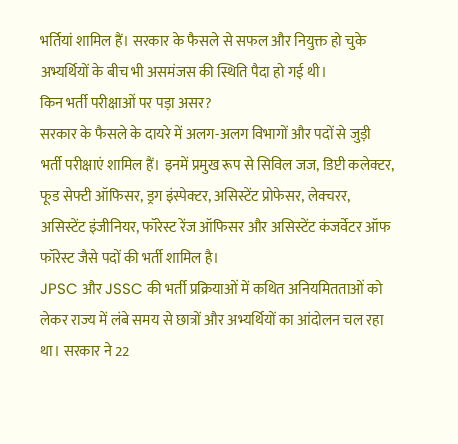भर्तियां शामिल हैं। सरकार के फैसले से सफल और नियुक्त हो चुके अभ्यर्थियों के बीच भी असमंजस की स्थिति पैदा हो गई थी।
किन भर्ती परीक्षाओं पर पड़ा असर?
सरकार के फैसले के दायरे में अलग-अलग विभागों और पदों से जुड़ी भर्ती परीक्षाएं शामिल हैं। इनमें प्रमुख रूप से सिविल जज, डिप्टी कलेक्टर, फूड सेफ्टी ऑफिसर, ड्रग इंस्पेक्टर, असिस्टेंट प्रोफेसर, लेक्चरर, असिस्टेंट इंजीनियर, फॉरेस्ट रेंज ऑफिसर और असिस्टेंट कंजर्वेटर ऑफ फॉरेस्ट जैसे पदों की भर्ती शामिल है।
JPSC और JSSC की भर्ती प्रक्रियाओं में कथित अनियमितताओं को लेकर राज्य में लंबे समय से छात्रों और अभ्यर्थियों का आंदोलन चल रहा था। सरकार ने 22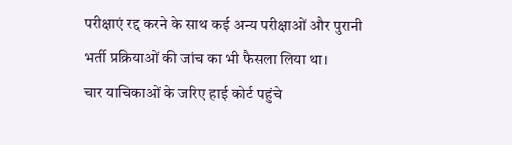परीक्षाएं रद्द करने के साथ कई अन्य परीक्षाओं और पुरानी भर्ती प्रक्रियाओं की जांच का भी फैसला लिया था।
चार याचिकाओं के जरिए हाई कोर्ट पहुंचे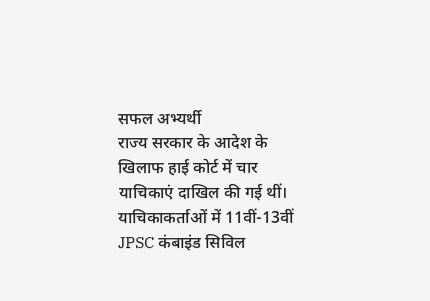सफल अभ्यर्थी
राज्य सरकार के आदेश के खिलाफ हाई कोर्ट में चार याचिकाएं दाखिल की गई थीं। याचिकाकर्ताओं में 11वीं-13वीं JPSC कंबाइंड सिविल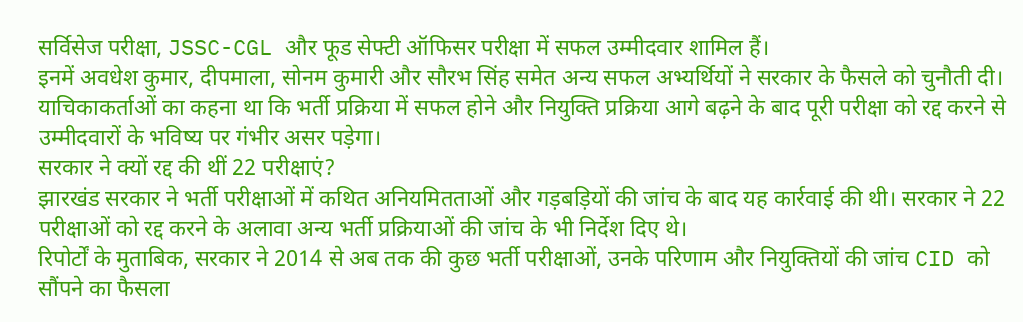सर्विसेज परीक्षा, JSSC-CGL और फूड सेफ्टी ऑफिसर परीक्षा में सफल उम्मीदवार शामिल हैं।
इनमें अवधेश कुमार, दीपमाला, सोनम कुमारी और सौरभ सिंह समेत अन्य सफल अभ्यर्थियों ने सरकार के फैसले को चुनौती दी। याचिकाकर्ताओं का कहना था कि भर्ती प्रक्रिया में सफल होने और नियुक्ति प्रक्रिया आगे बढ़ने के बाद पूरी परीक्षा को रद्द करने से उम्मीदवारों के भविष्य पर गंभीर असर पड़ेगा।
सरकार ने क्यों रद्द की थीं 22 परीक्षाएं?
झारखंड सरकार ने भर्ती परीक्षाओं में कथित अनियमितताओं और गड़बड़ियों की जांच के बाद यह कार्रवाई की थी। सरकार ने 22 परीक्षाओं को रद्द करने के अलावा अन्य भर्ती प्रक्रियाओं की जांच के भी निर्देश दिए थे।
रिपोर्टों के मुताबिक, सरकार ने 2014 से अब तक की कुछ भर्ती परीक्षाओं, उनके परिणाम और नियुक्तियों की जांच CID को सौंपने का फैसला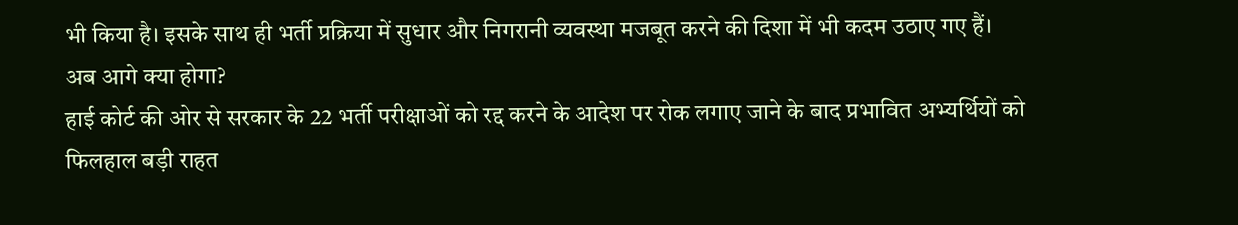भी किया है। इसके साथ ही भर्ती प्रक्रिया में सुधार और निगरानी व्यवस्था मजबूत करने की दिशा में भी कदम उठाए गए हैं।
अब आगे क्या होगा?
हाई कोर्ट की ओर से सरकार के 22 भर्ती परीक्षाओं को रद्द करने के आदेश पर रोक लगाए जाने के बाद प्रभावित अभ्यर्थियों को फिलहाल बड़ी राहत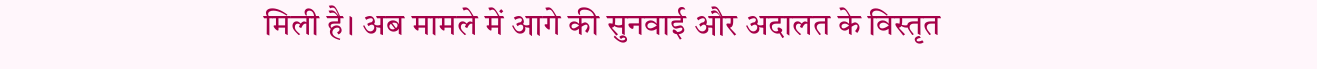मिली है। अब मामले में आगे की सुनवाई और अदालत के विस्तृत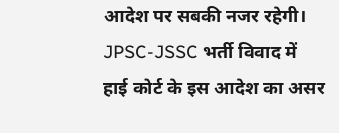आदेश पर सबकी नजर रहेगी।
JPSC-JSSC भर्ती विवाद में हाई कोर्ट के इस आदेश का असर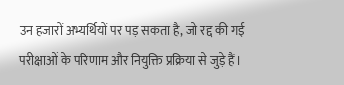उन हजारों अभ्यर्थियों पर पड़ सकता है, जो रद्द की गई परीक्षाओं के परिणाम और नियुक्ति प्रक्रिया से जुड़े हैं।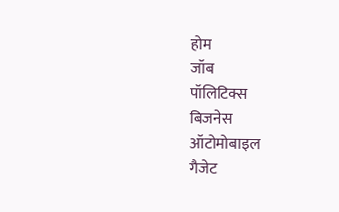होम
जॉब
पॉलिटिक्स
बिजनेस
ऑटोमोबाइल
गैजेट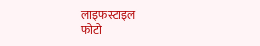लाइफस्टाइल
फोटो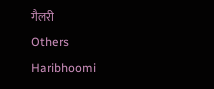गैलरी
Others
Haribhoomi